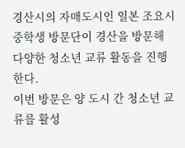경산시의 자매도시인 일본 조요시 중학생 방문단이 경산을 방문해 다양한 청소년 교류 활동을 진행한다.
이번 방문은 양 도시 간 청소년 교류를 활성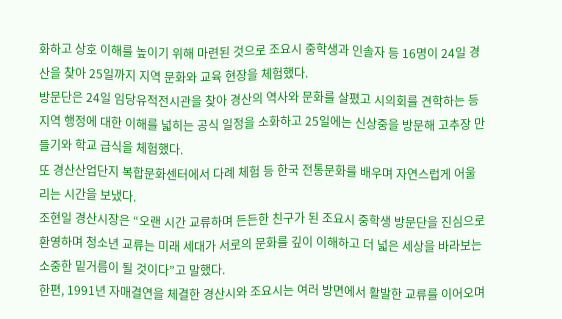화하고 상호 이해를 높이기 위해 마련된 것으로 조요시 중학생과 인솔자 등 16명이 24일 경산을 찾아 25일까지 지역 문화와 교육 현장을 체험했다.
방문단은 24일 임당유적전시관을 찾아 경산의 역사와 문화를 살폈고 시의회를 견학하는 등 지역 행정에 대한 이해를 넓히는 공식 일정을 소화하고 25일에는 신상중을 방문해 고추장 만들기와 학교 급식을 체험했다.
또 경산산업단지 복합문화센터에서 다례 체험 등 한국 전통문화를 배우며 자연스럽게 어울리는 시간을 보냈다.
조현일 경산시장은 “오랜 시간 교류하며 든든한 친구가 된 조요시 중학생 방문단을 진심으로 환영하며 청소년 교류는 미래 세대가 서로의 문화를 깊이 이해하고 더 넓은 세상을 바라보는 소중한 밑거름이 될 것이다”고 말했다.
한편, 1991년 자매결연을 체결한 경산시와 조요시는 여러 방면에서 활발한 교류를 이어오며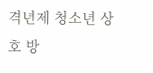격년제 청소년 상호 방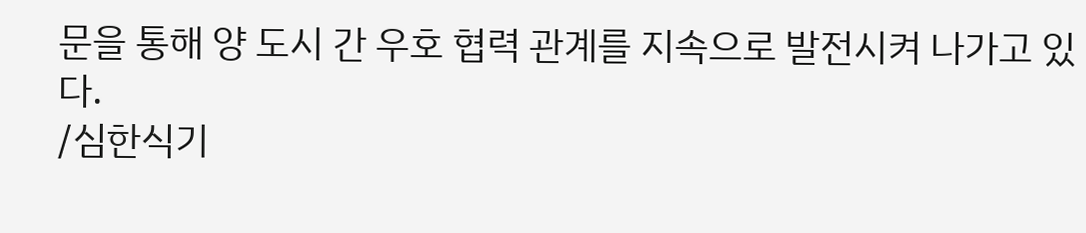문을 통해 양 도시 간 우호 협력 관계를 지속으로 발전시켜 나가고 있다.
/심한식기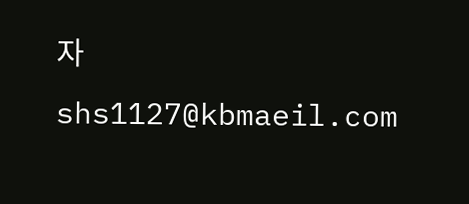자 shs1127@kbmaeil.com